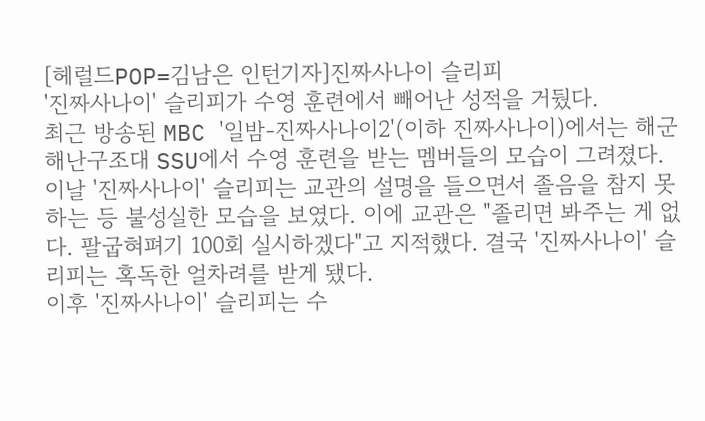[헤럴드POP=김남은 인턴기자]진짜사나이 슬리피
'진짜사나이' 슬리피가 수영 훈련에서 빼어난 성적을 거뒀다.
최근 방송된 MBC '일밤-진짜사나이2'(이하 진짜사나이)에서는 해군 해난구조대 SSU에서 수영 훈련을 받는 멤버들의 모습이 그려졌다.
이날 '진짜사나이' 슬리피는 교관의 설명을 들으면서 졸음을 참지 못하는 등 불성실한 모습을 보였다. 이에 교관은 "졸리면 봐주는 게 없다. 팔굽혀펴기 100회 실시하겠다"고 지적했다. 결국 '진짜사나이' 슬리피는 혹독한 얼차려를 받게 됐다.
이후 '진짜사나이' 슬리피는 수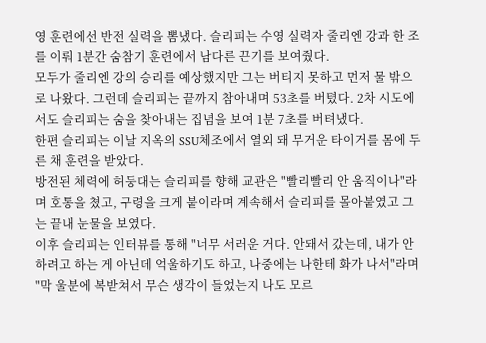영 훈련에선 반전 실력을 뽐냈다. 슬리피는 수영 실력자 줄리엔 강과 한 조를 이뤄 1분간 숨참기 훈련에서 남다른 끈기를 보여줬다.
모두가 줄리엔 강의 승리를 예상했지만 그는 버티지 못하고 먼저 물 밖으로 나왔다. 그런데 슬리피는 끝까지 참아내며 53초를 버텼다. 2차 시도에서도 슬리피는 숨을 찾아내는 집념을 보여 1분 7초를 버텨냈다.
한편 슬리피는 이날 지옥의 SSU체조에서 열외 돼 무거운 타이거를 몸에 두른 채 훈련을 받았다.
방전된 체력에 허둥대는 슬리피를 향해 교관은 "빨리빨리 안 움직이나"라며 호통을 쳤고, 구령을 크게 붙이라며 계속해서 슬리피를 몰아붙였고 그는 끝내 눈물을 보였다.
이후 슬리피는 인터뷰를 통해 "너무 서러운 거다. 안돼서 갔는데, 내가 안하려고 하는 게 아닌데 억울하기도 하고, 나중에는 나한테 화가 나서"라며 "막 울분에 복받쳐서 무슨 생각이 들었는지 나도 모르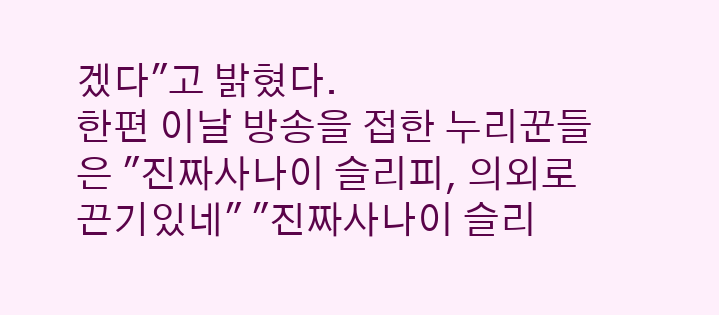겠다"고 밝혔다.
한편 이날 방송을 접한 누리꾼들은 "진짜사나이 슬리피, 의외로 끈기있네" "진짜사나이 슬리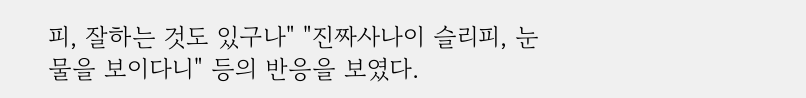피, 잘하는 것도 있구나" "진짜사나이 슬리피, 눈물을 보이다니" 등의 반응을 보였다.